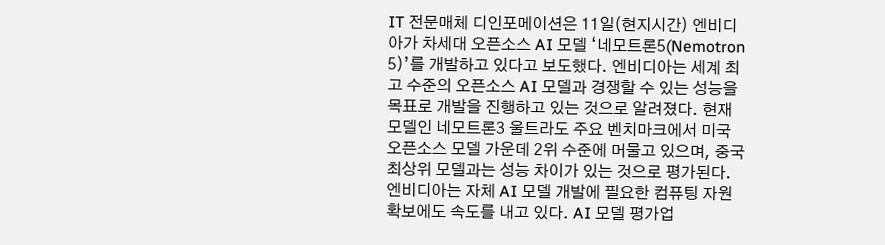IT 전문매체 디인포메이션은 11일(현지시간) 엔비디아가 차세대 오픈소스 AI 모델 ‘네모트론5(Nemotron 5)’를 개발하고 있다고 보도했다. 엔비디아는 세계 최고 수준의 오픈소스 AI 모델과 경쟁할 수 있는 성능을 목표로 개발을 진행하고 있는 것으로 알려졌다. 현재 모델인 네모트론3 울트라도 주요 벤치마크에서 미국 오픈소스 모델 가운데 2위 수준에 머물고 있으며, 중국 최상위 모델과는 성능 차이가 있는 것으로 평가된다. 엔비디아는 자체 AI 모델 개발에 필요한 컴퓨팅 자원 확보에도 속도를 내고 있다. AI 모델 평가업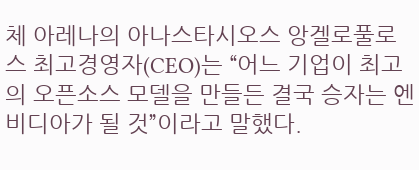체 아레나의 아나스타시오스 앙겔로풀로스 최고경영자(CEO)는 “어느 기업이 최고의 오픈소스 모델을 만들든 결국 승자는 엔비디아가 될 것”이라고 말했다.